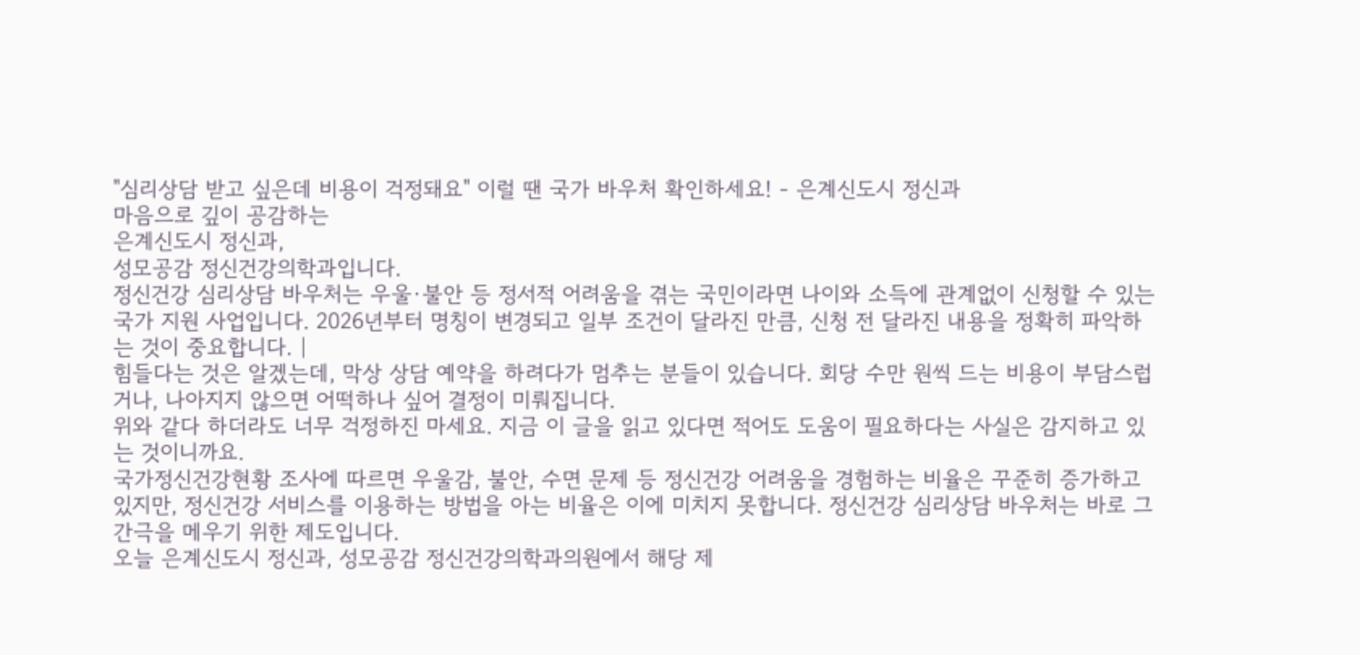"심리상담 받고 싶은데 비용이 걱정돼요" 이럴 땐 국가 바우처 확인하세요! - 은계신도시 정신과
마음으로 깊이 공감하는
은계신도시 정신과,
성모공감 정신건강의학과입니다.
정신건강 심리상담 바우처는 우울·불안 등 정서적 어려움을 겪는 국민이라면 나이와 소득에 관계없이 신청할 수 있는 국가 지원 사업입니다. 2026년부터 명칭이 변경되고 일부 조건이 달라진 만큼, 신청 전 달라진 내용을 정확히 파악하는 것이 중요합니다. |
힘들다는 것은 알겠는데, 막상 상담 예약을 하려다가 멈추는 분들이 있습니다. 회당 수만 원씩 드는 비용이 부담스럽거나, 나아지지 않으면 어떡하나 싶어 결정이 미뤄집니다.
위와 같다 하더라도 너무 걱정하진 마세요. 지금 이 글을 읽고 있다면 적어도 도움이 필요하다는 사실은 감지하고 있는 것이니까요.
국가정신건강현황 조사에 따르면 우울감, 불안, 수면 문제 등 정신건강 어려움을 경험하는 비율은 꾸준히 증가하고 있지만, 정신건강 서비스를 이용하는 방법을 아는 비율은 이에 미치지 못합니다. 정신건강 심리상담 바우처는 바로 그 간극을 메우기 위한 제도입니다.
오늘 은계신도시 정신과, 성모공감 정신건강의학과의원에서 해당 제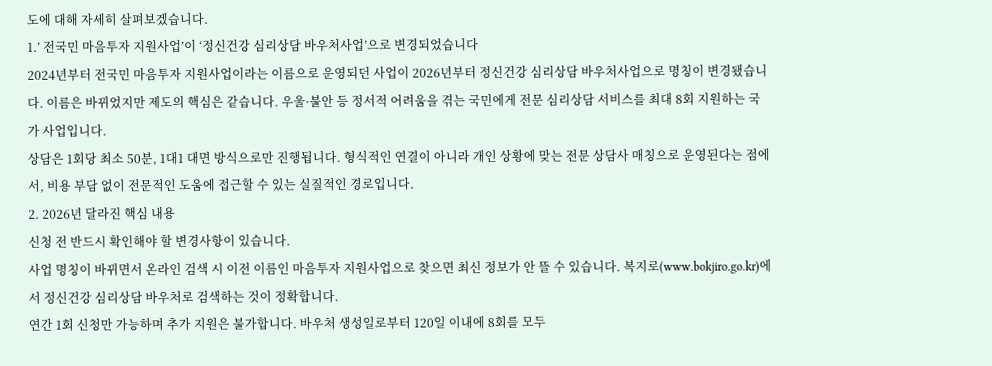도에 대해 자세히 살펴보겠습니다.
1.’ 전국민 마음투자 지원사업’이 ‘정신건강 심리상담 바우처사업’으로 변경되었습니다
2024년부터 전국민 마음투자 지원사업이라는 이름으로 운영되던 사업이 2026년부터 정신건강 심리상담 바우처사업으로 명칭이 변경됐습니다. 이름은 바뀌었지만 제도의 핵심은 같습니다. 우울·불안 등 정서적 어려움을 겪는 국민에게 전문 심리상담 서비스를 최대 8회 지원하는 국가 사업입니다.
상담은 1회당 최소 50분, 1대1 대면 방식으로만 진행됩니다. 형식적인 연결이 아니라 개인 상황에 맞는 전문 상담사 매칭으로 운영된다는 점에서, 비용 부담 없이 전문적인 도움에 접근할 수 있는 실질적인 경로입니다.
2. 2026년 달라진 핵심 내용
신청 전 반드시 확인해야 할 변경사항이 있습니다.
사업 명칭이 바뀌면서 온라인 검색 시 이전 이름인 마음투자 지원사업으로 찾으면 최신 정보가 안 뜰 수 있습니다. 복지로(www.bokjiro.go.kr)에서 정신건강 심리상담 바우처로 검색하는 것이 정확합니다.
연간 1회 신청만 가능하며 추가 지원은 불가합니다. 바우처 생성일로부터 120일 이내에 8회를 모두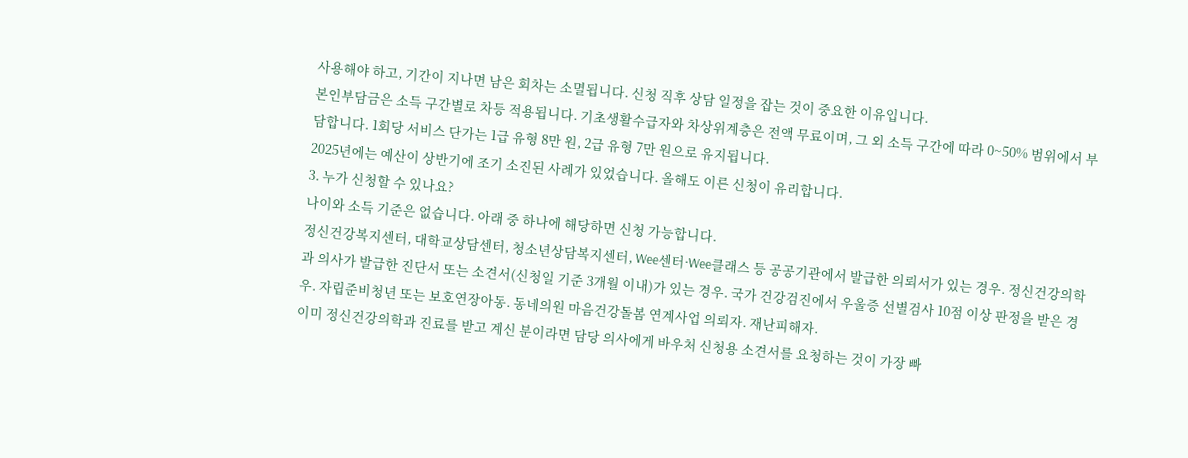사용해야 하고, 기간이 지나면 남은 회차는 소멸됩니다. 신청 직후 상담 일정을 잡는 것이 중요한 이유입니다.
본인부담금은 소득 구간별로 차등 적용됩니다. 기초생활수급자와 차상위계층은 전액 무료이며, 그 외 소득 구간에 따라 0~50% 범위에서 부담합니다. 1회당 서비스 단가는 1급 유형 8만 원, 2급 유형 7만 원으로 유지됩니다.
2025년에는 예산이 상반기에 조기 소진된 사례가 있었습니다. 올해도 이른 신청이 유리합니다.
3. 누가 신청할 수 있나요?
나이와 소득 기준은 없습니다. 아래 중 하나에 해당하면 신청 가능합니다.
정신건강복지센터, 대학교상담센터, 청소년상담복지센터, Wee센터·Wee클래스 등 공공기관에서 발급한 의뢰서가 있는 경우. 정신건강의학과 의사가 발급한 진단서 또는 소견서(신청일 기준 3개월 이내)가 있는 경우. 국가 건강검진에서 우울증 선별검사 10점 이상 판정을 받은 경우. 자립준비청년 또는 보호연장아동. 동네의원 마음건강돌봄 연계사업 의뢰자. 재난피해자.
이미 정신건강의학과 진료를 받고 계신 분이라면 담당 의사에게 바우처 신청용 소견서를 요청하는 것이 가장 빠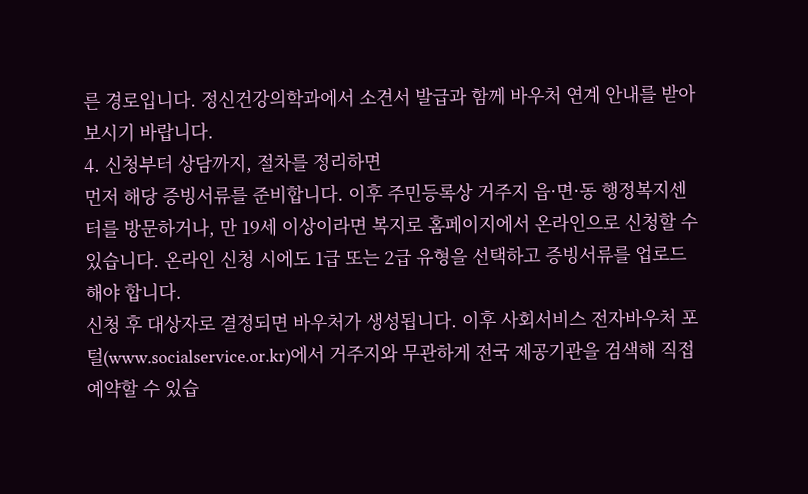른 경로입니다. 정신건강의학과에서 소견서 발급과 함께 바우처 연계 안내를 받아보시기 바랍니다.
4. 신청부터 상담까지, 절차를 정리하면
먼저 해당 증빙서류를 준비합니다. 이후 주민등록상 거주지 읍·면·동 행정복지센터를 방문하거나, 만 19세 이상이라면 복지로 홈페이지에서 온라인으로 신청할 수 있습니다. 온라인 신청 시에도 1급 또는 2급 유형을 선택하고 증빙서류를 업로드해야 합니다.
신청 후 대상자로 결정되면 바우처가 생성됩니다. 이후 사회서비스 전자바우처 포털(www.socialservice.or.kr)에서 거주지와 무관하게 전국 제공기관을 검색해 직접 예약할 수 있습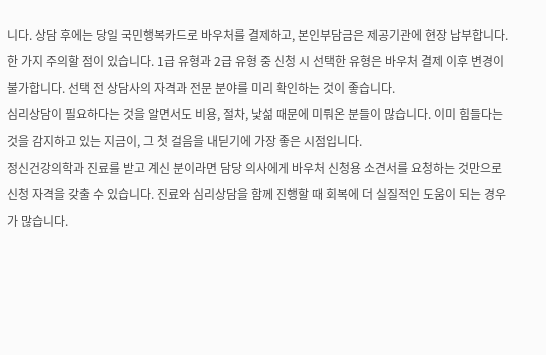니다. 상담 후에는 당일 국민행복카드로 바우처를 결제하고, 본인부담금은 제공기관에 현장 납부합니다.
한 가지 주의할 점이 있습니다. 1급 유형과 2급 유형 중 신청 시 선택한 유형은 바우처 결제 이후 변경이 불가합니다. 선택 전 상담사의 자격과 전문 분야를 미리 확인하는 것이 좋습니다.
심리상담이 필요하다는 것을 알면서도 비용, 절차, 낯섦 때문에 미뤄온 분들이 많습니다. 이미 힘들다는 것을 감지하고 있는 지금이, 그 첫 걸음을 내딛기에 가장 좋은 시점입니다.
정신건강의학과 진료를 받고 계신 분이라면 담당 의사에게 바우처 신청용 소견서를 요청하는 것만으로 신청 자격을 갖출 수 있습니다. 진료와 심리상담을 함께 진행할 때 회복에 더 실질적인 도움이 되는 경우가 많습니다.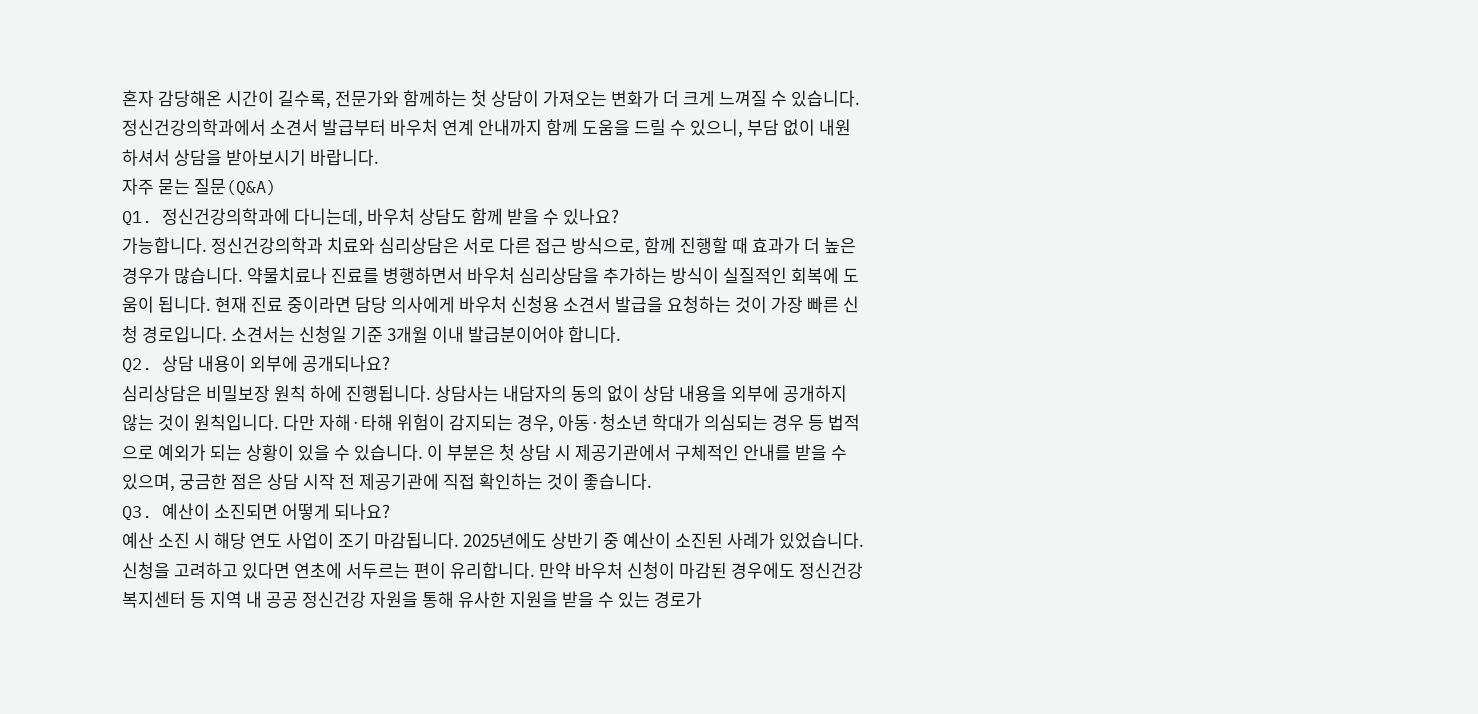혼자 감당해온 시간이 길수록, 전문가와 함께하는 첫 상담이 가져오는 변화가 더 크게 느껴질 수 있습니다. 정신건강의학과에서 소견서 발급부터 바우처 연계 안내까지 함께 도움을 드릴 수 있으니, 부담 없이 내원하셔서 상담을 받아보시기 바랍니다.
자주 묻는 질문(Q&A)
Q1. 정신건강의학과에 다니는데, 바우처 상담도 함께 받을 수 있나요?
가능합니다. 정신건강의학과 치료와 심리상담은 서로 다른 접근 방식으로, 함께 진행할 때 효과가 더 높은 경우가 많습니다. 약물치료나 진료를 병행하면서 바우처 심리상담을 추가하는 방식이 실질적인 회복에 도움이 됩니다. 현재 진료 중이라면 담당 의사에게 바우처 신청용 소견서 발급을 요청하는 것이 가장 빠른 신청 경로입니다. 소견서는 신청일 기준 3개월 이내 발급분이어야 합니다.
Q2. 상담 내용이 외부에 공개되나요?
심리상담은 비밀보장 원칙 하에 진행됩니다. 상담사는 내담자의 동의 없이 상담 내용을 외부에 공개하지 않는 것이 원칙입니다. 다만 자해·타해 위험이 감지되는 경우, 아동·청소년 학대가 의심되는 경우 등 법적으로 예외가 되는 상황이 있을 수 있습니다. 이 부분은 첫 상담 시 제공기관에서 구체적인 안내를 받을 수 있으며, 궁금한 점은 상담 시작 전 제공기관에 직접 확인하는 것이 좋습니다.
Q3. 예산이 소진되면 어떻게 되나요?
예산 소진 시 해당 연도 사업이 조기 마감됩니다. 2025년에도 상반기 중 예산이 소진된 사례가 있었습니다. 신청을 고려하고 있다면 연초에 서두르는 편이 유리합니다. 만약 바우처 신청이 마감된 경우에도 정신건강복지센터 등 지역 내 공공 정신건강 자원을 통해 유사한 지원을 받을 수 있는 경로가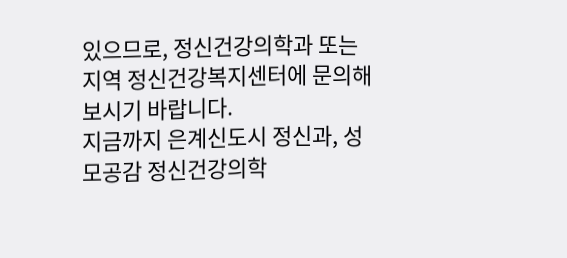있으므로, 정신건강의학과 또는 지역 정신건강복지센터에 문의해 보시기 바랍니다.
지금까지 은계신도시 정신과, 성모공감 정신건강의학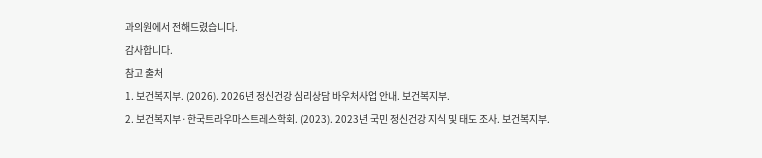과의원에서 전해드렸습니다.
감사합니다.
참고 출처
1. 보건복지부. (2026). 2026년 정신건강 심리상담 바우처사업 안내. 보건복지부.
2. 보건복지부·한국트라우마스트레스학회. (2023). 2023년 국민 정신건강 지식 및 태도 조사. 보건복지부.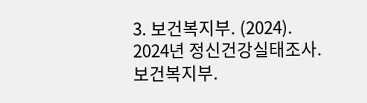3. 보건복지부. (2024). 2024년 정신건강실태조사. 보건복지부.